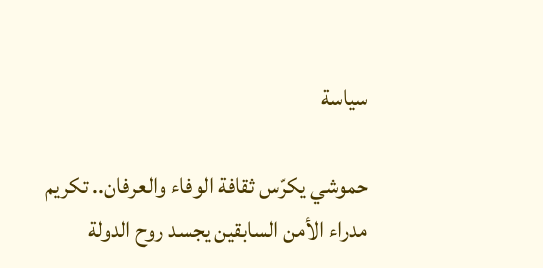سياسة

حموشي يكرّس ثقافة الوفاء والعرفان.. تكريم مدراء الأمن السابقين يجسد روح الدولة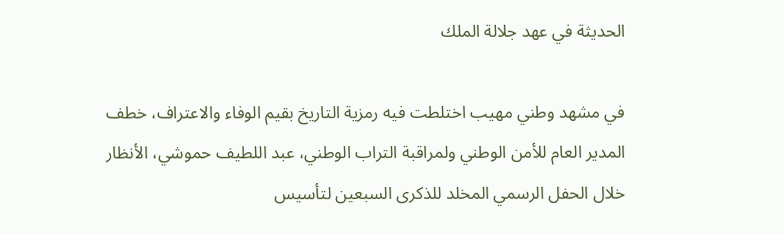الحديثة في عهد جلالة الملك

في مشهد وطني مهيب اختلطت فيه رمزية التاريخ بقيم الوفاء والاعتراف، خطف المدير العام للأمن الوطني ولمراقبة التراب الوطني، عبد اللطيف حموشي، الأنظار خلال الحفل الرسمي المخلد للذكرى السبعين لتأسيس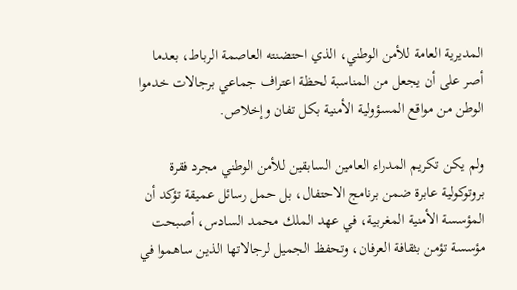المديرية العامة للأمن الوطني، الذي احتضنته العاصمة الرباط، بعدما أصر على أن يجعل من المناسبة لحظة اعتراف جماعي برجالات خدموا الوطن من مواقع المسؤولية الأمنية بكل تفان وإخلاص.

ولم يكن تكريم المدراء العامين السابقين للأمن الوطني مجرد فقرة بروتوكولية عابرة ضمن برنامج الاحتفال، بل حمل رسائل عميقة تؤكد أن المؤسسة الأمنية المغربية، في عهد الملك محمد السادس، أصبحت مؤسسة تؤمن بثقافة العرفان، وتحفظ الجميل لرجالاتها الذين ساهموا في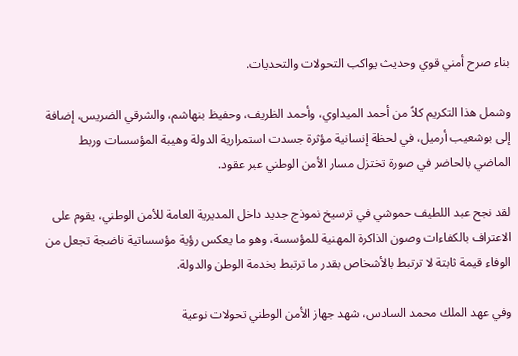بناء صرح أمني قوي وحديث يواكب التحولات والتحديات.

وشمل هذا التكريم كلاً من أحمد الميداوي، وأحمد الظريف، وحفيظ بنهاشم، والشرقي الضريس، إضافة إلى بوشعيب أرميل، في لحظة إنسانية مؤثرة جسدت استمرارية الدولة وهيبة المؤسسات وربط الماضي بالحاضر في صورة تختزل مسار الأمن الوطني عبر عقود.

لقد نجح عبد اللطيف حموشي في ترسيخ نموذج جديد داخل المديرية العامة للأمن الوطني، يقوم على الاعتراف بالكفاءات وصون الذاكرة المهنية للمؤسسة، وهو ما يعكس رؤية مؤسساتية ناضجة تجعل من الوفاء قيمة ثابتة لا ترتبط بالأشخاص بقدر ما ترتبط بخدمة الوطن والدولة.

وفي عهد الملك محمد السادس، شهد جهاز الأمن الوطني تحولات نوعية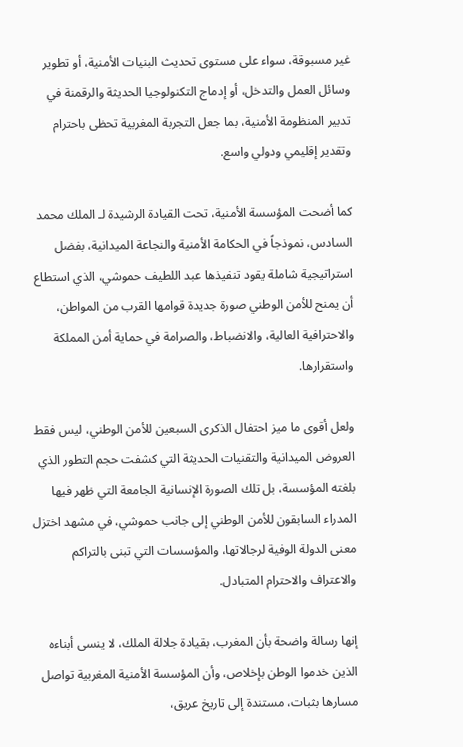غير مسبوقة، سواء على مستوى تحديث البنيات الأمنية، أو تطوير وسائل العمل والتدخل، أو إدماج التكنولوجيا الحديثة والرقمنة في تدبير المنظومة الأمنية، بما جعل التجربة المغربية تحظى باحترام وتقدير إقليمي ودولي واسع.

كما أضحت المؤسسة الأمنية، تحت القيادة الرشيدة لـ الملك محمد السادس، نموذجاً في الحكامة الأمنية والنجاعة الميدانية، بفضل استراتيجية شاملة يقود تنفيذها عبد اللطيف حموشي، الذي استطاع أن يمنح للأمن الوطني صورة جديدة قوامها القرب من المواطن، والاحترافية العالية، والانضباط، والصرامة في حماية أمن المملكة واستقرارها.

ولعل أقوى ما ميز احتفال الذكرى السبعين للأمن الوطني، ليس فقط العروض الميدانية والتقنيات الحديثة التي كشفت حجم التطور الذي بلغته المؤسسة، بل تلك الصورة الإنسانية الجامعة التي ظهر فيها المدراء السابقون للأمن الوطني إلى جانب حموشي، في مشهد اختزل معنى الدولة الوفية لرجالاتها، والمؤسسات التي تبنى بالتراكم والاعتراف والاحترام المتبادل.

إنها رسالة واضحة بأن المغرب، بقيادة جلالة الملك، لا ينسى أبناءه الذين خدموا الوطن بإخلاص، وأن المؤسسة الأمنية المغربية تواصل مسارها بثبات، مستندة إلى تاريخ عريق،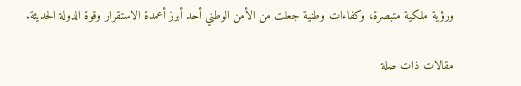ورؤية ملكية متبصرة، وكفاءات وطنية جعلت من الأمن الوطني أحد أبرز أعمدة الاستقرار وقوة الدولة الحديثة.

مقالات ذات صلة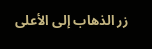زر الذهاب إلى الأعلى